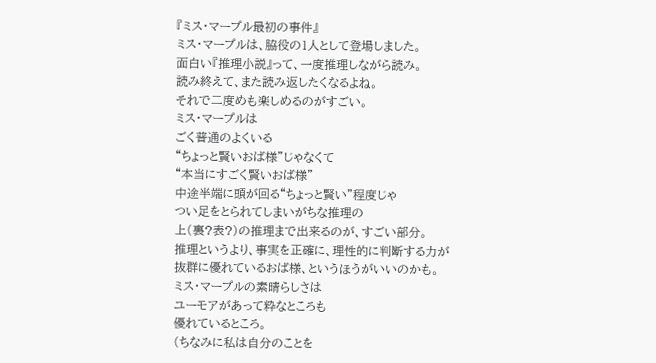『ミス・マープル最初の事件』
ミス・マープルは、脇役の1人として登場しました。
面白い『推理小説』って、一度推理しながら読み。
読み終えて、また読み返したくなるよね。
それで二度めも楽しめるのがすごい。
ミス・マープルは
ごく普通のよくいる
“ちょっと賢いおば様”じゃなくて
“本当にすごく賢いおば様”
中途半端に頭が回る“ちょっと賢い”程度じゃ
つい足をとられてしまいがちな推理の
上(裏?表?)の推理まで出来るのが、すごい部分。
推理というより、事実を正確に、理性的に判断する力が
抜群に優れているおば様、というほうがいいのかも。
ミス・マープルの素晴らしさは
ユーモアがあって粋なところも
優れているところ。
(ちなみに私は自分のことを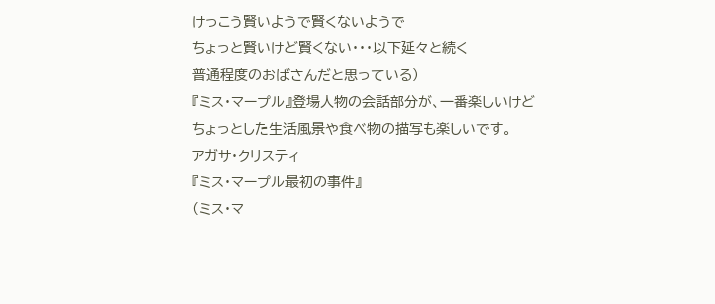けっこう賢いようで賢くないようで
ちょっと賢いけど賢くない・・・以下延々と続く
普通程度のおばさんだと思っている)
『ミス・マープル』登場人物の会話部分が、一番楽しいけど
ちょっとした生活風景や食べ物の描写も楽しいです。
アガサ・クリスティ
『ミス・マープル最初の事件』
(ミス・マ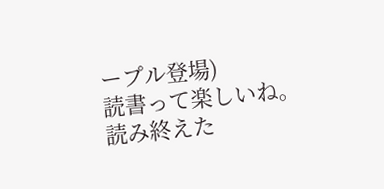ープル登場)
読書って楽しいね。
読み終えた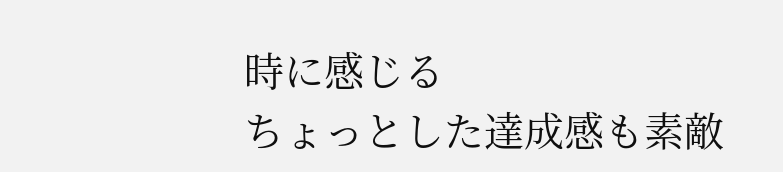時に感じる
ちょっとした達成感も素敵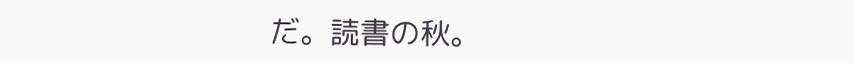だ。読書の秋。